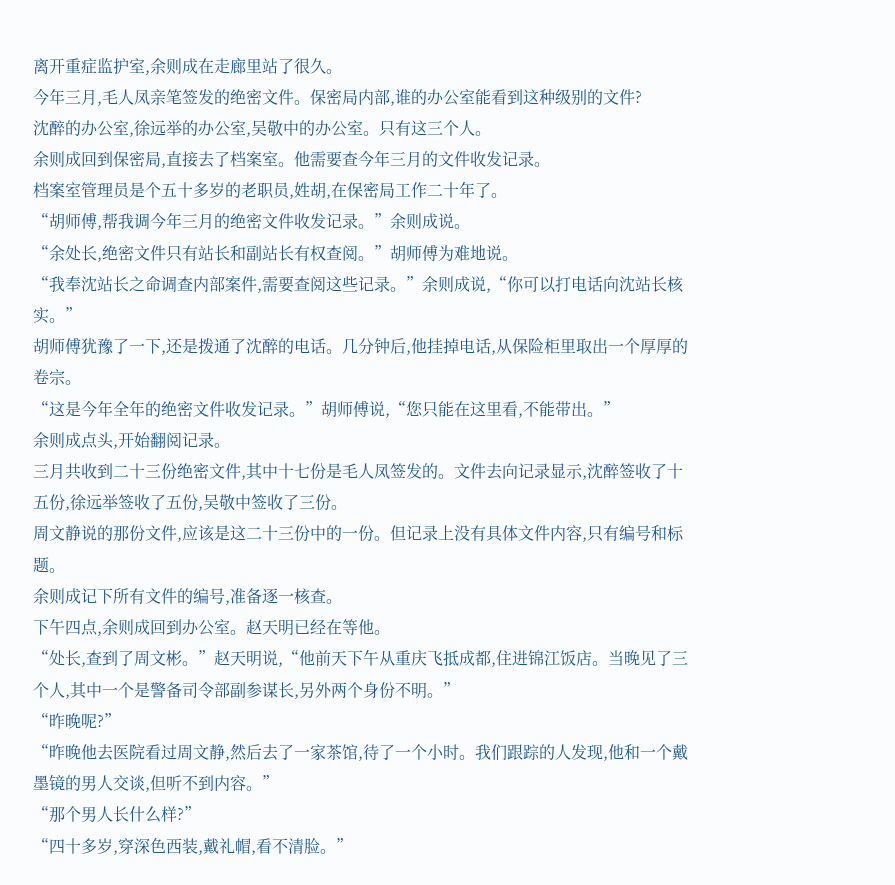离开重症监护室,余则成在走廊里站了很久。
今年三月,毛人凤亲笔签发的绝密文件。保密局内部,谁的办公室能看到这种级别的文件?
沈醉的办公室,徐远举的办公室,吴敬中的办公室。只有这三个人。
余则成回到保密局,直接去了档案室。他需要查今年三月的文件收发记录。
档案室管理员是个五十多岁的老职员,姓胡,在保密局工作二十年了。
“胡师傅,帮我调今年三月的绝密文件收发记录。”余则成说。
“余处长,绝密文件只有站长和副站长有权查阅。”胡师傅为难地说。
“我奉沈站长之命调查内部案件,需要查阅这些记录。”余则成说,“你可以打电话向沈站长核实。”
胡师傅犹豫了一下,还是拨通了沈醉的电话。几分钟后,他挂掉电话,从保险柜里取出一个厚厚的卷宗。
“这是今年全年的绝密文件收发记录。”胡师傅说,“您只能在这里看,不能带出。”
余则成点头,开始翻阅记录。
三月共收到二十三份绝密文件,其中十七份是毛人凤签发的。文件去向记录显示,沈醉签收了十五份,徐远举签收了五份,吴敬中签收了三份。
周文静说的那份文件,应该是这二十三份中的一份。但记录上没有具体文件内容,只有编号和标题。
余则成记下所有文件的编号,准备逐一核查。
下午四点,余则成回到办公室。赵天明已经在等他。
“处长,查到了周文彬。”赵天明说,“他前天下午从重庆飞抵成都,住进锦江饭店。当晚见了三个人,其中一个是警备司令部副参谋长,另外两个身份不明。”
“昨晚呢?”
“昨晚他去医院看过周文静,然后去了一家茶馆,待了一个小时。我们跟踪的人发现,他和一个戴墨镜的男人交谈,但听不到内容。”
“那个男人长什么样?”
“四十多岁,穿深色西装,戴礼帽,看不清脸。”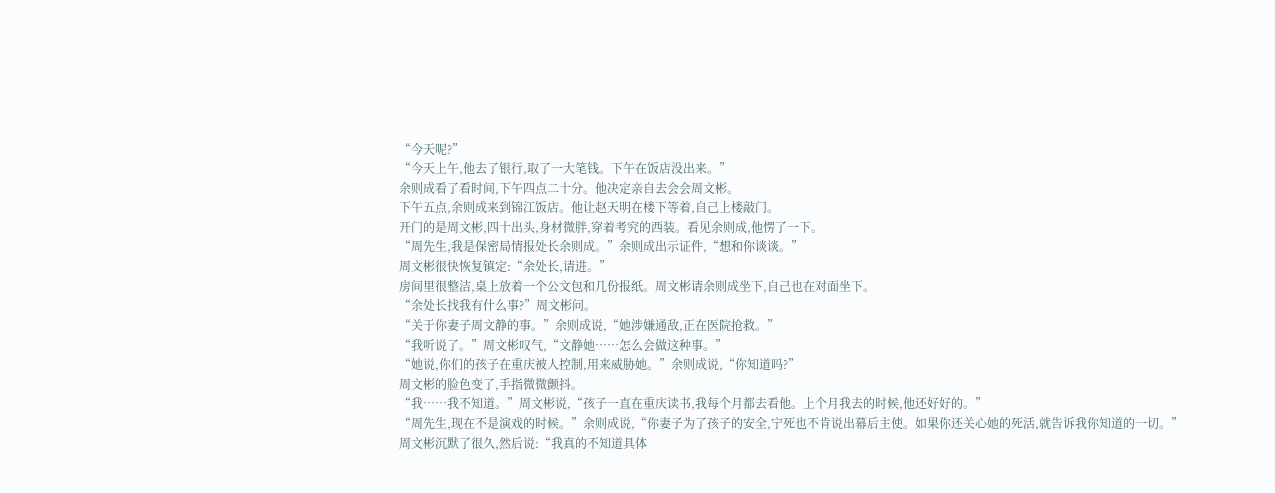“今天呢?”
“今天上午,他去了银行,取了一大笔钱。下午在饭店没出来。”
余则成看了看时间,下午四点二十分。他决定亲自去会会周文彬。
下午五点,余则成来到锦江饭店。他让赵天明在楼下等着,自己上楼敲门。
开门的是周文彬,四十出头,身材微胖,穿着考究的西装。看见余则成,他愣了一下。
“周先生,我是保密局情报处长余则成。”余则成出示证件,“想和你谈谈。”
周文彬很快恢复镇定:“余处长,请进。”
房间里很整洁,桌上放着一个公文包和几份报纸。周文彬请余则成坐下,自己也在对面坐下。
“余处长找我有什么事?”周文彬问。
“关于你妻子周文静的事。”余则成说,“她涉嫌通敌,正在医院抢救。”
“我听说了。”周文彬叹气,“文静她……怎么会做这种事。”
“她说,你们的孩子在重庆被人控制,用来威胁她。”余则成说,“你知道吗?”
周文彬的脸色变了,手指微微颤抖。
“我……我不知道。”周文彬说,“孩子一直在重庆读书,我每个月都去看他。上个月我去的时候,他还好好的。”
“周先生,现在不是演戏的时候。”余则成说,“你妻子为了孩子的安全,宁死也不肯说出幕后主使。如果你还关心她的死活,就告诉我你知道的一切。”
周文彬沉默了很久,然后说:“我真的不知道具体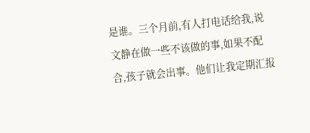是谁。三个月前,有人打电话给我,说文静在做一些不该做的事,如果不配合,孩子就会出事。他们让我定期汇报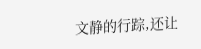文静的行踪,还让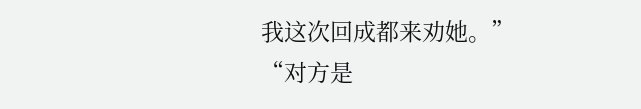我这次回成都来劝她。”
“对方是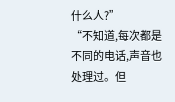什么人?”
“不知道,每次都是不同的电话,声音也处理过。但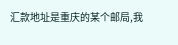汇款地址是重庆的某个邮局,我